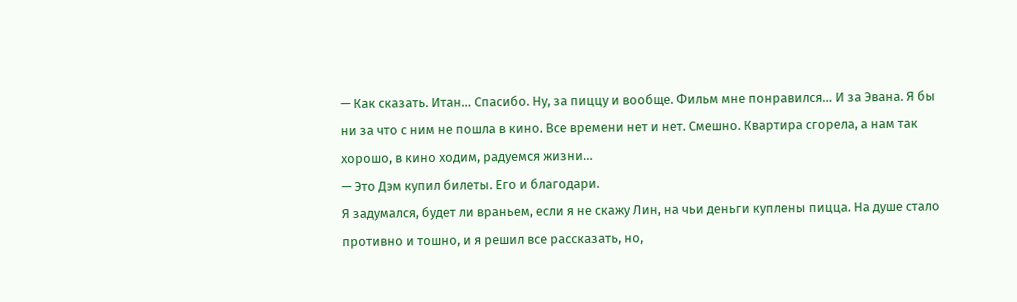— Как сказать. Итан… Спасибо. Ну, за пиццу и вообще. Фильм мне понравился… И за Эвана. Я бы ни за что с ним не пошла в кино. Все времени нет и нет. Смешно. Квартира сгорела, а нам так хорошо, в кино ходим, радуемся жизни…
— Это Дэм купил билеты. Его и благодари.
Я задумался, будет ли враньем, если я не скажу Лин, на чьи деньги куплены пицца. На душе стало противно и тошно, и я решил все рассказать, но,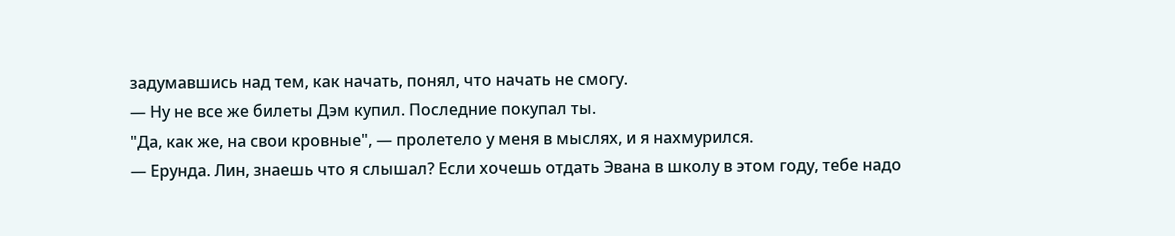задумавшись над тем, как начать, понял, что начать не смогу.
— Ну не все же билеты Дэм купил. Последние покупал ты.
"Да, как же, на свои кровные", — пролетело у меня в мыслях, и я нахмурился.
— Ерунда. Лин, знаешь что я слышал? Если хочешь отдать Эвана в школу в этом году, тебе надо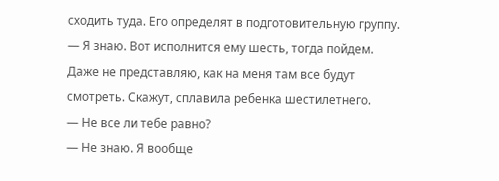сходить туда. Его определят в подготовительную группу.
— Я знаю. Вот исполнится ему шесть, тогда пойдем. Даже не представляю, как на меня там все будут смотреть. Скажут, сплавила ребенка шестилетнего.
— Не все ли тебе равно?
— Не знаю. Я вообще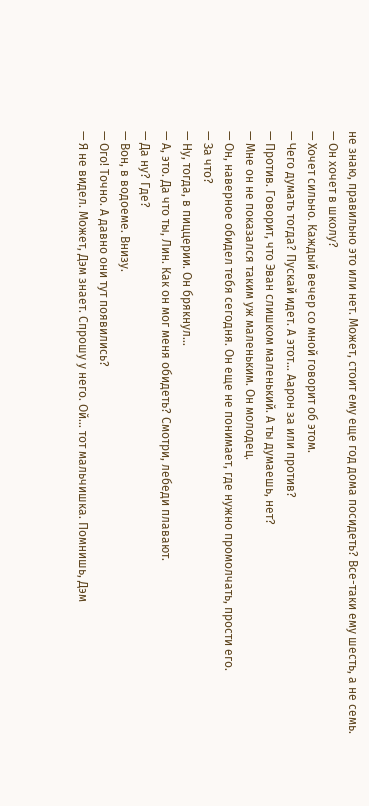не знаю, правильно это или нет. Может, стоит ему еще год дома посидеть? Все-таки ему шесть, а не семь.
— Он хочет в школу?
— Хочет сильно. Каждый вечер со мной говорит об этом.
— Чего думать тогда? Пускай идет. А этот… Аарон за или против?
— Против. Говорит, что Эван слишком маленький. А ты думаешь, нет?
— Мне он не показался таким уж маленьким. Он молодец.
— Он, наверное обидел тебя сегодня. Он еще не понимает, где нужно промолчать, прости его.
— За что?
— Ну, тогда, в пиццерии. Он брякнул…
— А, это. Да что ты, Лин. Как он мог меня обидеть? Смотри, лебеди плавают.
— Да ну? Где?
— Вон, в водоеме. Внизу.
— Ого! Точно. А давно они тут появились?
— Я не видел. Может, Дэм знает. Спрошу у него. Ой… тот мальчишка. Помнишь, Дэм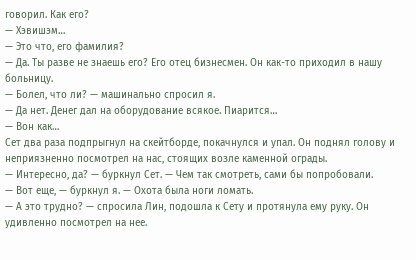говорил. Как его?
— Хэвишэм…
— Это что, его фамилия?
— Да. Ты разве не знаешь его? Его отец бизнесмен. Он как-то приходил в нашу больницу.
— Болел, что ли? — машинально спросил я.
— Да нет. Денег дал на оборудование всякое. Пиарится…
— Вон как…
Сет два раза подпрыгнул на скейтборде, покачнулся и упал. Он поднял голову и неприязненно посмотрел на нас, стоящих возле каменной ограды.
— Интересно, да? — буркнул Сет. — Чем так смотреть, сами бы попробовали.
— Вот еще, — буркнул я. — Охота была ноги ломать.
— А это трудно? — спросила Лин, подошла к Сету и протянула ему руку. Он удивленно посмотрел на нее.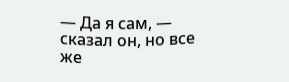— Да я сам, — сказал он, но все же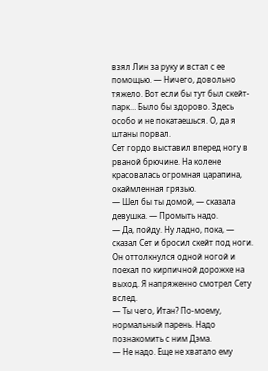взял Лин за руку и встал с ее помощью. — Ничего, довольно тяжело. Вот если бы тут был скейт-парк… Было бы здорово. Здесь особо и не покатаешься. О, да я штаны порвал.
Сет гордо выставил вперед ногу в рваной брючине. На колене красовалась огромная царапина, окаймленная грязью.
— Шел бы ты домой, — сказала девушка. — Промыть надо.
— Да, пойду. Ну ладно, пока, — сказал Сет и бросил скейт под ноги. Он оттолкнулся одной ногой и поехал по кирпичной дорожке на выход. Я напряженно смотрел Сету вслед.
— Ты чего, Итан? По-моему, нормальный парень. Надо познакомить с ним Дэма.
— Не надо. Еще не хватало ему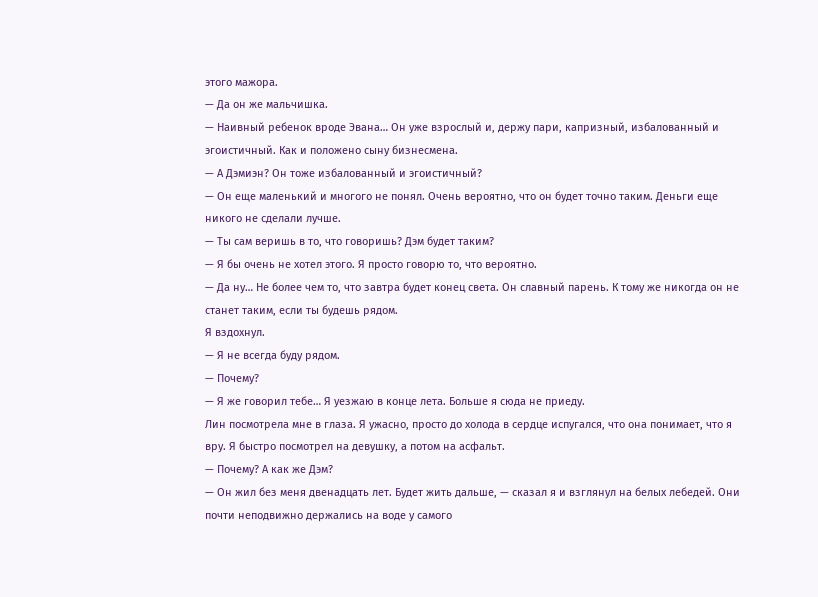этого мажора.
— Да он же мальчишка.
— Наивный ребенок вроде Эвана… Он уже взрослый и, держу пари, капризный, избалованный и эгоистичный. Как и положено сыну бизнесмена.
— А Дэмиэн? Он тоже избалованный и эгоистичный?
— Он еще маленький и многого не понял. Очень вероятно, что он будет точно таким. Деньги еще никого не сделали лучше.
— Ты сам веришь в то, что говоришь? Дэм будет таким?
— Я бы очень не хотел этого. Я просто говорю то, что вероятно.
— Да ну… Не более чем то, что завтра будет конец света. Он славный парень. К тому же никогда он не станет таким, если ты будешь рядом.
Я вздохнул.
— Я не всегда буду рядом.
— Почему?
— Я же говорил тебе… Я уезжаю в конце лета. Больше я сюда не приеду.
Лин посмотрела мне в глаза. Я ужасно, просто до холода в сердце испугался, что она понимает, что я вру. Я быстро посмотрел на девушку, а потом на асфальт.
— Почему? А как же Дэм?
— Он жил без меня двенадцать лет. Будет жить дальше, — сказал я и взглянул на белых лебедей. Они почти неподвижно держались на воде у самого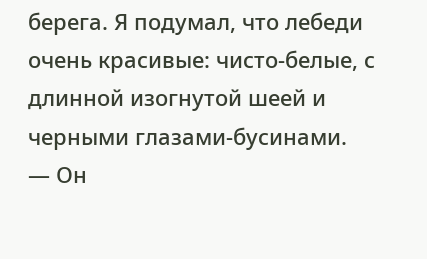берега. Я подумал, что лебеди очень красивые: чисто-белые, с длинной изогнутой шеей и черными глазами-бусинами.
— Он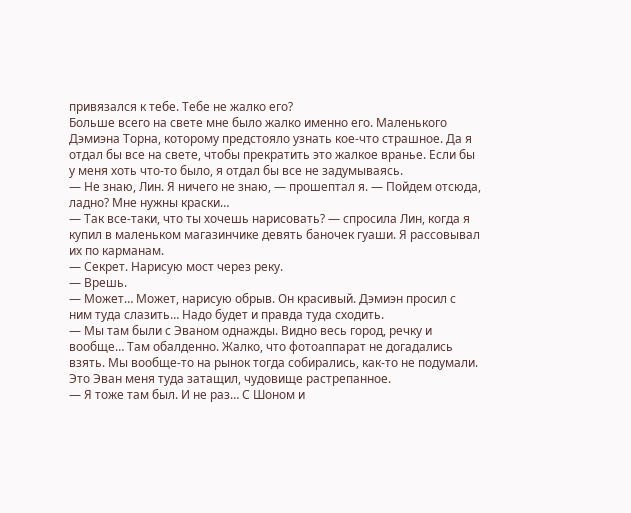привязался к тебе. Тебе не жалко его?
Больше всего на свете мне было жалко именно его. Маленького Дэмиэна Торна, которому предстояло узнать кое-что страшное. Да я отдал бы все на свете, чтобы прекратить это жалкое вранье. Если бы у меня хоть что-то было, я отдал бы все не задумываясь.
— Не знаю, Лин. Я ничего не знаю, — прошептал я. — Пойдем отсюда, ладно? Мне нужны краски…
— Так все-таки, что ты хочешь нарисовать? — спросила Лин, когда я купил в маленьком магазинчике девять баночек гуаши. Я рассовывал их по карманам.
— Секрет. Нарисую мост через реку.
— Врешь.
— Может… Может, нарисую обрыв. Он красивый. Дэмиэн просил с ним туда слазить… Надо будет и правда туда сходить.
— Мы там были с Эваном однажды. Видно весь город, речку и вообще… Там обалденно. Жалко, что фотоаппарат не догадались взять. Мы вообще-то на рынок тогда собирались, как-то не подумали. Это Эван меня туда затащил, чудовище растрепанное.
— Я тоже там был. И не раз… С Шоном и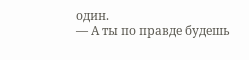один.
— А ты по правде будешь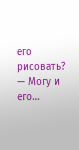его рисовать?
— Могу и его…